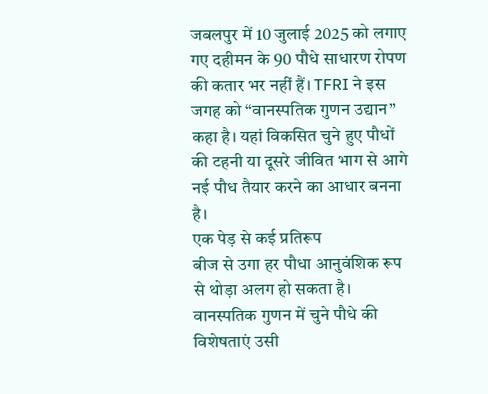जबलपुर में 10 जुलाई 2025 को लगाए गए दहीमन के 90 पौधे साधारण रोपण की कतार भर नहीं हैं। TFRI ने इस जगह को “वानस्पतिक गुणन उद्यान” कहा है। यहां विकसित चुने हुए पौधों की टहनी या दूसरे जीवित भाग से आगे नई पौध तैयार करने का आधार बनना है।
एक पेड़ से कई प्रतिरूप
बीज से उगा हर पौधा आनुवंशिक रूप से थोड़ा अलग हो सकता है। वानस्पतिक गुणन में चुने पौधे की विशेषताएं उसी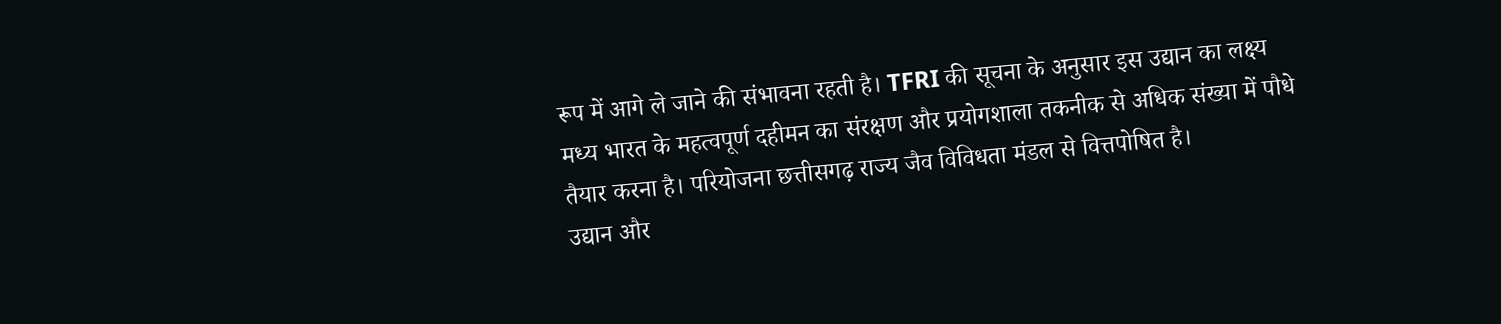रूप में आगे ले जाने की संभावना रहती है। TFRI की सूचना के अनुसार इस उद्यान का लक्ष्य मध्य भारत के महत्वपूर्ण दहीमन का संरक्षण और प्रयोगशाला तकनीक से अधिक संख्या में पौधे तैयार करना है। परियोजना छत्तीसगढ़ राज्य जैव विविधता मंडल से वित्तपोषित है।
उद्यान और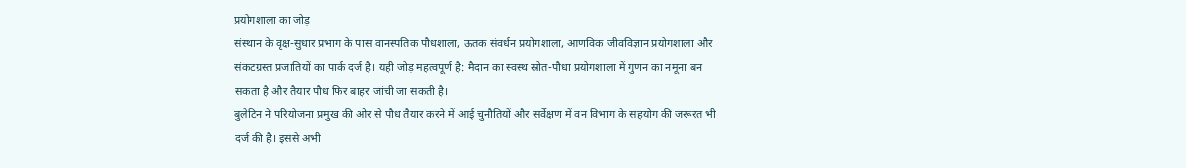प्रयोगशाला का जोड़
संस्थान के वृक्ष-सुधार प्रभाग के पास वानस्पतिक पौधशाला, ऊतक संवर्धन प्रयोगशाला, आणविक जीवविज्ञान प्रयोगशाला और संकटग्रस्त प्रजातियों का पार्क दर्ज है। यही जोड़ महत्वपूर्ण है: मैदान का स्वस्थ स्रोत-पौधा प्रयोगशाला में गुणन का नमूना बन सकता है और तैयार पौध फिर बाहर जांची जा सकती है।
बुलेटिन ने परियोजना प्रमुख की ओर से पौध तैयार करने में आई चुनौतियों और सर्वेक्षण में वन विभाग के सहयोग की जरूरत भी दर्ज की है। इससे अभी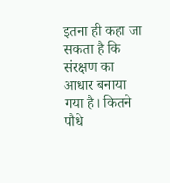इतना ही कहा जा सकता है कि संरक्षण का आधार बनाया गया है। कितने पौधे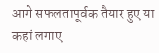आगे सफलतापूर्वक तैयार हुए या कहां लगाए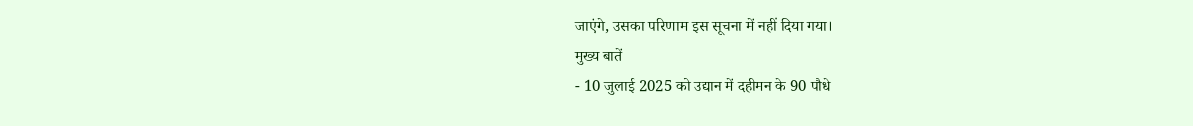जाएंगे, उसका परिणाम इस सूचना में नहीं दिया गया।
मुख्य बातें
- 10 जुलाई 2025 को उद्यान में दहीमन के 90 पौधे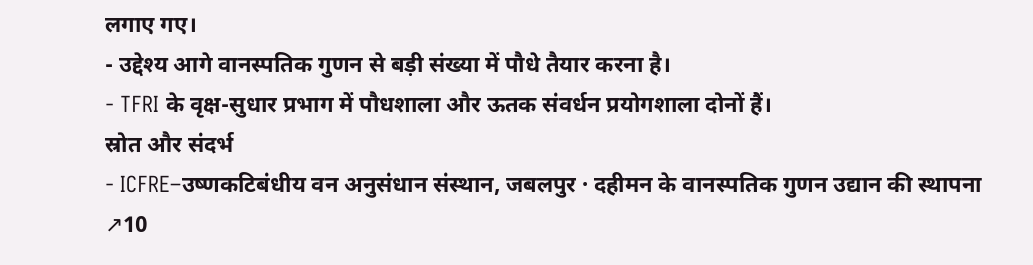लगाए गए।
- उद्देश्य आगे वानस्पतिक गुणन से बड़ी संख्या में पौधे तैयार करना है।
- TFRI के वृक्ष-सुधार प्रभाग में पौधशाला और ऊतक संवर्धन प्रयोगशाला दोनों हैं।
स्रोत और संदर्भ
- ICFRE–उष्णकटिबंधीय वन अनुसंधान संस्थान, जबलपुर · दहीमन के वानस्पतिक गुणन उद्यान की स्थापना ↗10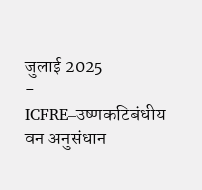जुलाई 2025
- ICFRE–उष्णकटिबंधीय वन अनुसंधान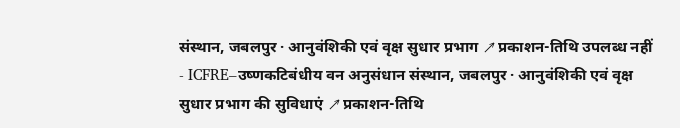संस्थान, जबलपुर · आनुवंशिकी एवं वृक्ष सुधार प्रभाग ↗प्रकाशन-तिथि उपलब्ध नहीं
- ICFRE–उष्णकटिबंधीय वन अनुसंधान संस्थान, जबलपुर · आनुवंशिकी एवं वृक्ष सुधार प्रभाग की सुविधाएं ↗प्रकाशन-तिथि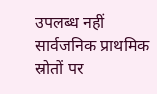उपलब्ध नहीं
सार्वजनिक प्राथमिक स्रोतों पर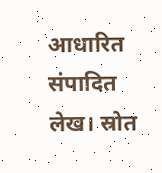आधारित संपादित लेख। स्रोत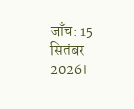जाँच: 15 सितंबर 2026।